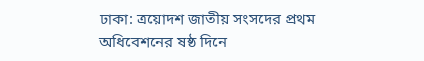ঢাকা: ত্রয়োদশ জাতীয় সংসদের প্রথম অধিবেশনের ষষ্ঠ দিনে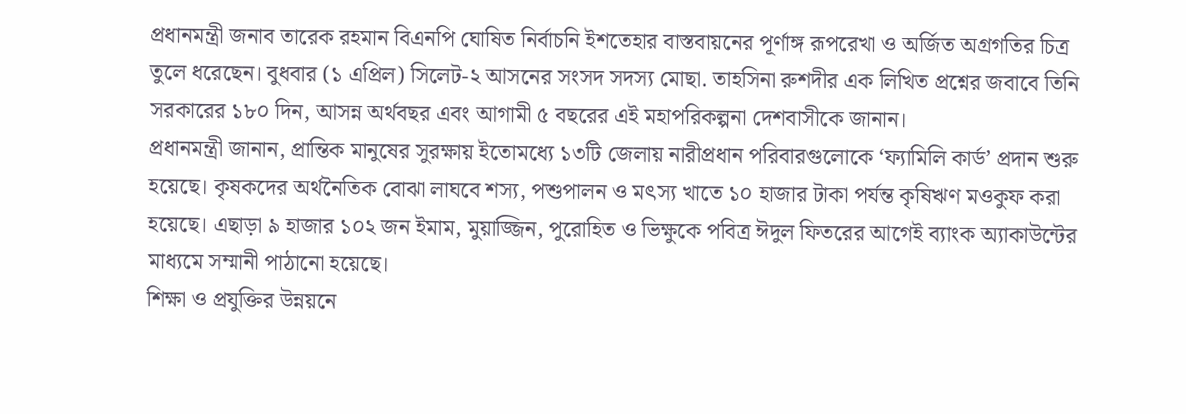প্রধানমন্ত্রী জনাব তারেক রহমান বিএনপি ঘোষিত নির্বাচনি ইশতেহার বাস্তবায়নের পূর্ণাঙ্গ রূপরেখা ও অর্জিত অগ্রগতির চিত্র তুলে ধরেছেন। বুধবার (১ এপ্রিল) সিলেট-২ আসনের সংসদ সদস্য মোছা. তাহসিনা রুশদীর এক লিখিত প্রশ্নের জবাবে তিনি সরকারের ১৮০ দিন, আসন্ন অর্থবছর এবং আগামী ৫ বছরের এই মহাপরিকল্পনা দেশবাসীকে জানান।
প্রধানমন্ত্রী জানান, প্রান্তিক মানুষের সুরক্ষায় ইতোমধ্যে ১৩টি জেলায় নারীপ্রধান পরিবারগুলোকে ‘ফ্যামিলি কার্ড’ প্রদান শুরু হয়েছে। কৃষকদের অর্থনৈতিক বোঝা লাঘবে শস্য, পশুপালন ও মৎস্য খাতে ১০ হাজার টাকা পর্যন্ত কৃষিঋণ মওকুফ করা হয়েছে। এছাড়া ৯ হাজার ১০২ জন ইমাম, মুয়াজ্জিন, পুরোহিত ও ভিক্ষুকে পবিত্র ঈদুল ফিতরের আগেই ব্যাংক অ্যাকাউন্টের মাধ্যমে সম্মানী পাঠানো হয়েছে।
শিক্ষা ও প্রযুক্তির উন্নয়নে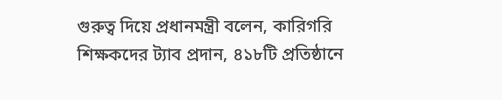গুরুত্ব দিয়ে প্রধানমন্ত্রী বলেন, কারিগরি শিক্ষকদের ট্যাব প্রদান, ৪১৮টি প্রতিষ্ঠানে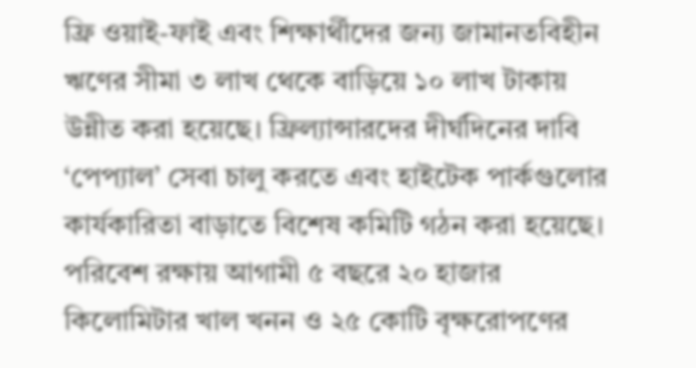ফ্রি ওয়াই-ফাই এবং শিক্ষার্থীদের জন্য জামানতবিহীন ঋণের সীমা ৩ লাখ থেকে বাড়িয়ে ১০ লাখ টাকায় উন্নীত করা হয়েছে। ফ্রিল্যান্সারদের দীর্ঘদিনের দাবি ‘পেপ্যাল’ সেবা চালু করতে এবং হাইটেক পার্কগুলোর কার্যকারিতা বাড়াতে বিশেষ কমিটি গঠন করা হয়েছে।
পরিবেশ রক্ষায় আগামী ৫ বছরে ২০ হাজার কিলোমিটার খাল খনন ও ২৫ কোটি বৃক্ষরোপণের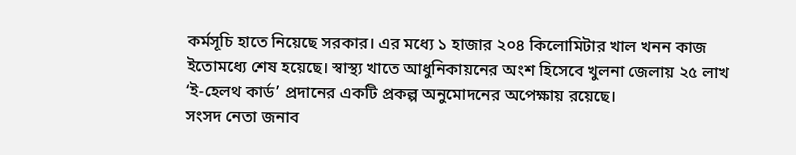কর্মসূচি হাতে নিয়েছে সরকার। এর মধ্যে ১ হাজার ২০৪ কিলোমিটার খাল খনন কাজ ইতোমধ্যে শেষ হয়েছে। স্বাস্থ্য খাতে আধুনিকায়নের অংশ হিসেবে খুলনা জেলায় ২৫ লাখ ‘ই-হেলথ কার্ড’ প্রদানের একটি প্রকল্প অনুমোদনের অপেক্ষায় রয়েছে।
সংসদ নেতা জনাব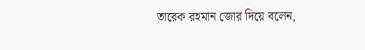তারেক রহমান জোর দিয়ে বলেন,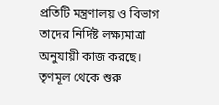প্রতিটি মন্ত্রণালয় ও বিভাগ তাদের নির্দিষ্ট লক্ষ্যমাত্রা অনুযায়ী কাজ করছে। তৃণমূল থেকে শুরু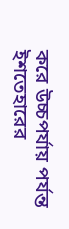করে উচ্চপর্যায় পর্যন্ত ইশতেহারের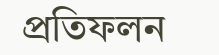প্রতিফলন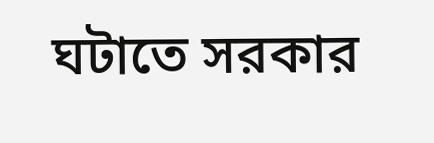ঘটাতে সরকার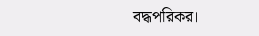বদ্ধপরিকর।